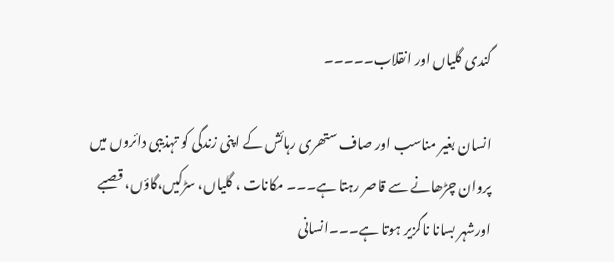گندی گلیاں اور انقلاب۔۔۔۔۔

انسان بغیر مناسب اور صاف ستھری رہائش کے اپنی زندگی کو تہذیبی دائروں میں پروان چڑھانے سے قاصر رہتا ہے۔۔۔ مکانات ، گلیاں، سڑکیں،گاؤں، قصبے اورشہر بسانا ناگزیر ہوتا ہے۔۔۔انسانی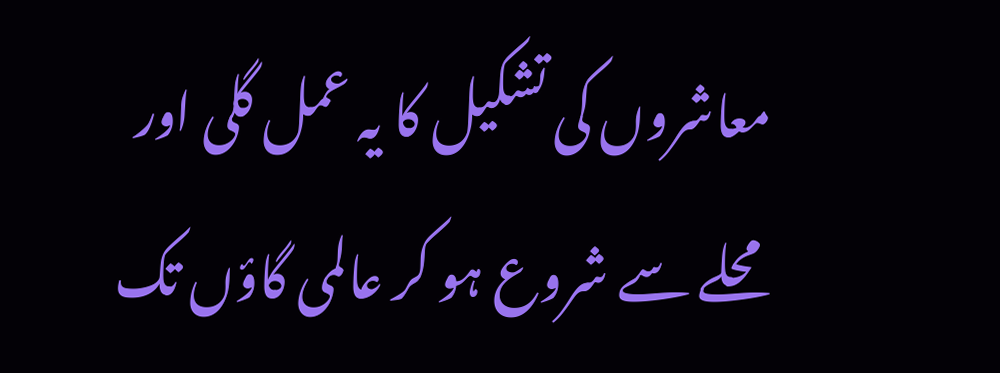معاشروں کی تشکیل کا یہ عمل گلی اور محلے سے شروع ہو کر عالمی گاؤں تک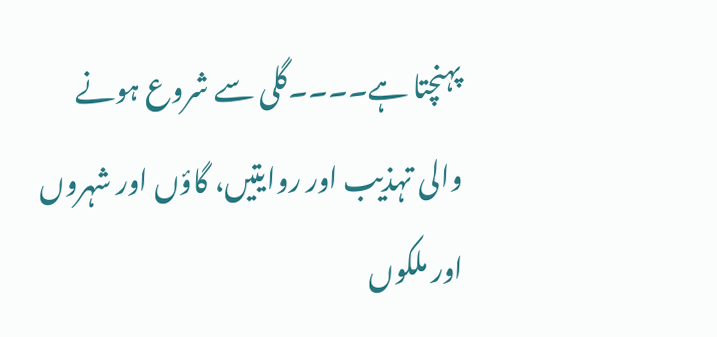پہنچتا ہے۔۔۔۔گلی سے شروع ہونے والی تہذیب اور روایتیں، گاؤں اور شہروں اور ملکوں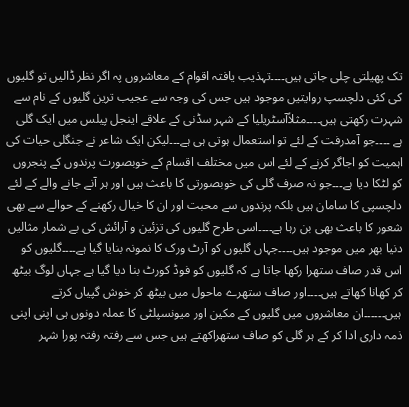تک پھیلتی چلی جاتی ہیں۔۔۔۔تہذیب یافتہ اقوام کے معاشروں پہ اگر نظر ڈالیں تو گلیوں کی کئی دلچسپ روایتیں موجود ہیں جس کی وجہ سے عجیب ترین گلیوں کے نام سے شہرت رکھتی ہیں۔۔۔۔مثلاًآسٹریلیا کے شہر سڈنی کے علاقے اینجل پیلس میں ایک گلی ہے ۔۔۔۔جو آمدرفت کے لئے تو استعمال ہوتی ہی ہے۔۔۔لیکن ایک شاعر نے جنگلی حیات کی اہمیت کو اجاگر کرنے کے لئے اس میں مختلف اقسام کے خوبصورت پرندوں کے پنجروں کو لٹکا دیا ہے۔۔۔جو نہ صرف گلی کی خوبصورتی کا باعث ہیں اور ہر آنے جانے والے کے لئے دلچسپی کا سامان ہیں بلکہ پرندوں سے محبت اور ان کا خیال رکھنے کے حوالے سے بھی شعور کا باعث بھی بن رہا ہے۔۔۔۔اسی طرح گلیوں کی تزئین و آرائش کی بے شمار مثالیں دنیا بھر میں موجود ہیں۔۔۔۔جہاں گلیوں کو آرٹ ورک کا نمونہ بنایا گیا ہے۔۔۔۔گلیوں کو اس قدر صاف ستھرا رکھا جاتا ہے کہ گلیوں کو فوڈ کورٹ بنا دیا گیا ہے جہاں لوگ بیٹھ کر کھانا کھاتے ہیں۔۔۔۔اور صاف ستھرے ماحول میں بیٹھ کر خوش گپیاں کرتے ہیں۔۔۔۔۔۔ان معاشروں میں گلیوں کے مکین اور میونسپلٹی کا عملہ دونوں ہی اپنی اپنی ذمہ داری ادا کر کے ہر گلی کو صاف ستھراکھتے ہیں جس سے رفتہ رفتہ پورا شہر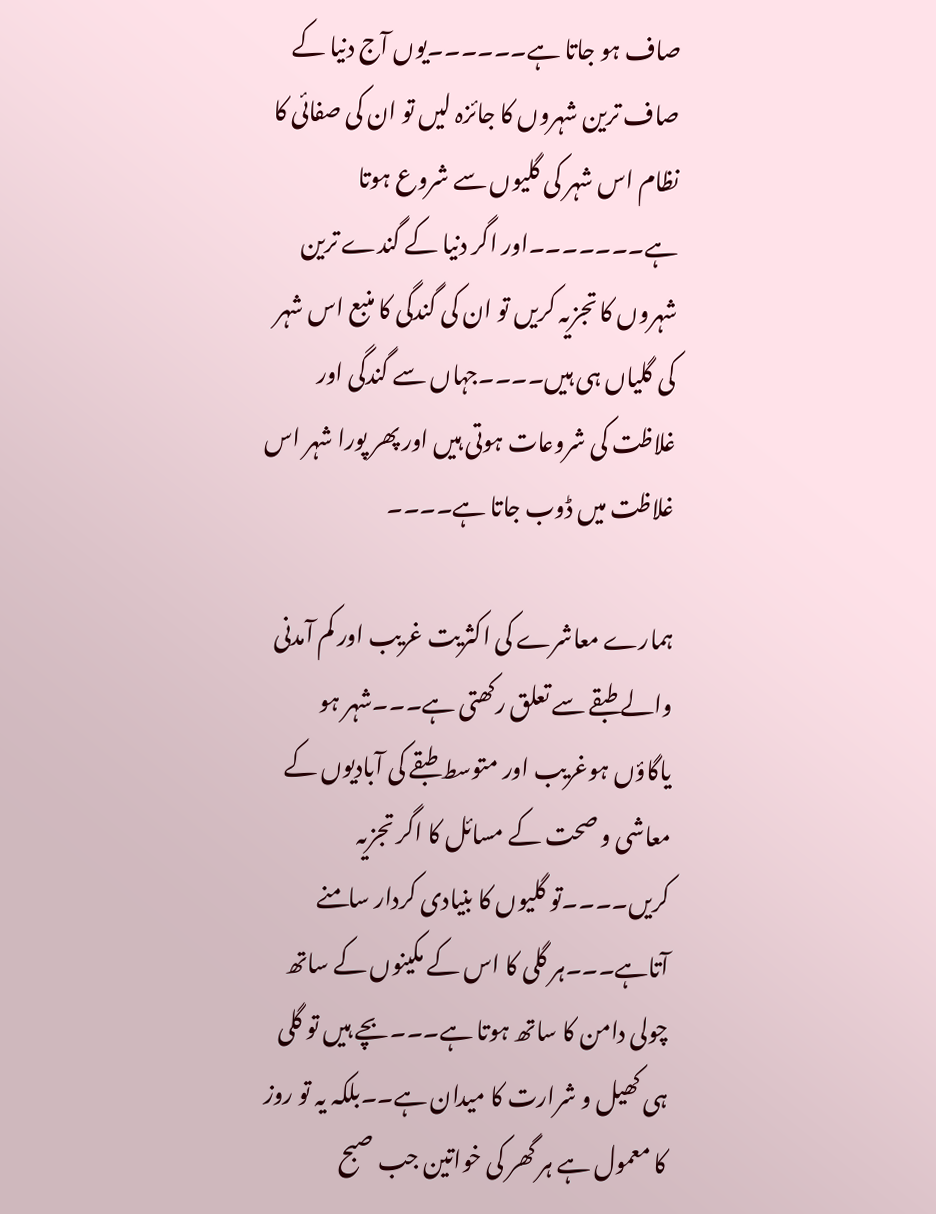صاف ہو جاتا ہے۔۔۔۔۔۔یوں آج دنیا کے صاف ترین شہروں کا جائزہ لیں تو ان کی صفائی کا نظام اس شہر کی گلیوں سے شروع ہوتا ہے۔۔۔۔۔۔۔اور اگر دنیا کے گندے ترین شہروں کا تجزیہ کریں تو ان کی گندگی کا منبع اس شہر کی گلیاں ہی ہیں۔۔۔۔جہاں سے گندگی اور غلاظت کی شروعات ہوتی ہیں اور پھر پورا شہر اس غلاظت میں ڈوب جاتا ہے۔۔۔۔

ہمارے معاشرے کی اکثریت غریب اور کم آمدنی والے طبقے سے تعلق رکھتی ہے۔۔۔شہر ہو یاگاؤں ہوغریب اور متوسط طبقے کی آبادیوں کے معاشی و صحت کے مسائل کا اگر تجزیہ کریں۔۔۔۔تو گلیوں کا بنیادی کردار سامنے آتاہے۔۔۔ہر گلی کا اس کے مکینوں کے ساتھ چولی دامن کا ساتھ ہوتا ہے۔۔۔بچے ہیں تو گلی ہی کھیل و شرارت کا میدان ہے۔۔بلکہ یہ تو روز کا معمول ہے ہر گھر کی خواتین جب صبح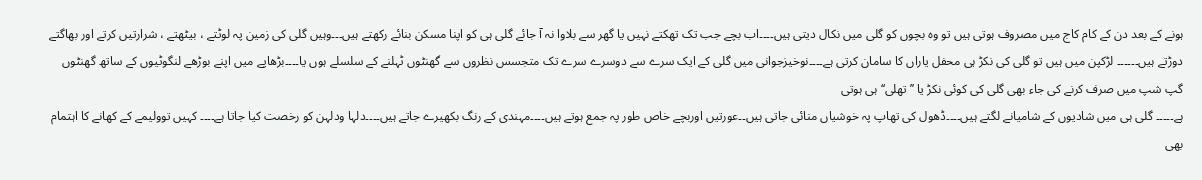ہونے کے بعد دن کے کام کاج میں مصروف ہوتی ہیں تو وہ بچوں کو گلی میں نکال دیتی ہیں۔۔۔۔اب بچے جب تک تھکتے نہیں یا گھر سے بلاوا نہ آ جائے گلی ہی کو اپنا مسکن بنائے رکھتے ہیں۔۔۔وہیں گلی کی زمین پہ لوٹتے ، بیٹھتے ، شرارتیں کرتے اور بھاگتے دوڑتے ہیں۔۔۔۔۔۔ لڑکپن میں ہیں تو گلی کی نکڑ ہی محفل یاراں کا سامان کرتی ہے۔۔۔۔نوخیزجوانی میں گلی کے ایک سرے سے دوسرے سرے تک متجسس نظروں سے گھنٹوں ٹہلنے کے سلسلے ہوں یا۔۔۔۔بڑھاپے میں اپنے بوڑھے لنگوٹیوں کے ساتھ گھنٹوں گپ شپ میں صرف کرنے کی جاء بھی گلی کی کوئی نکڑ یا ’’تھلی‘‘ ہی ہوتی
ہے۔۔۔۔۔ گلی ہی میں شادیوں کے شامیانے لگتے ہیں۔۔۔۔ڈھول کی تھاپ پہ خوشیاں منائی جاتی ہیں۔۔عورتیں اوربچے خاص طور پہ جمع ہوتے ہیں۔۔۔۔مہندی کے رنگ بکھیرے جاتے ہیں۔۔۔۔دلہا ودلہن کو رخصت کیا جاتا ہے۔۔۔۔ کہیں توولیمے کے کھانے کا اہتمام بھی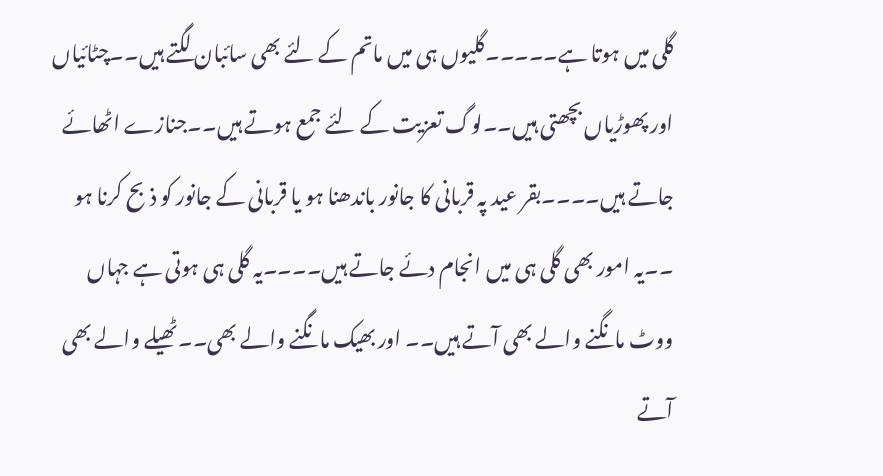گلی میں ہوتا ہے۔۔۔۔۔گلیوں ہی میں ماتم کے لئے بھی سائبان لگتے ہیں۔۔چٹائیاں اور پھوڑیاں بچھتی ہیں۔۔لوگ تعزیت کے لئے جمع ہوتے ہیں۔۔جنازے اٹھائے جاتے ہیں۔۔۔۔بقر عید پہ قربانی کا جانور باندھنا ہو یا قربانی کے جانور کو ذبح کرنا ہو ۔۔یہ امور بھی گلی ہی میں انجام دئے جاتے ہیں۔۔۔۔یہ گلی ہی ہوتی ہے جہاں ووٹ مانگنے والے بھی آتے ہیں۔۔ اور بھیک مانگنے والے بھی۔۔ٹھیلے والے بھی آتے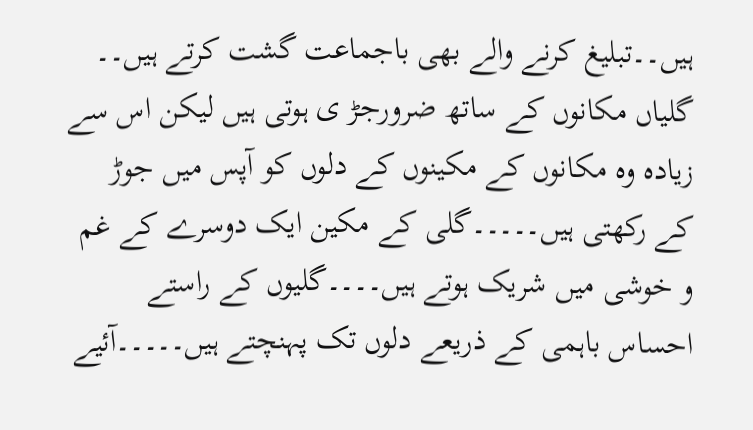ہیں۔۔تبلیغ کرنے والے بھی باجماعت گشت کرتے ہیں۔۔ گلیاں مکانوں کے ساتھ ضرورجڑ ی ہوتی ہیں لیکن اس سے زیادہ وہ مکانوں کے مکینوں کے دلوں کو آپس میں جوڑ کے رکھتی ہیں۔۔۔۔۔گلی کے مکین ایک دوسرے کے غم و خوشی میں شریک ہوتے ہیں۔۔۔۔گلیوں کے راستے احساس باہمی کے ذریعے دلوں تک پہنچتے ہیں۔۔۔۔۔آئیے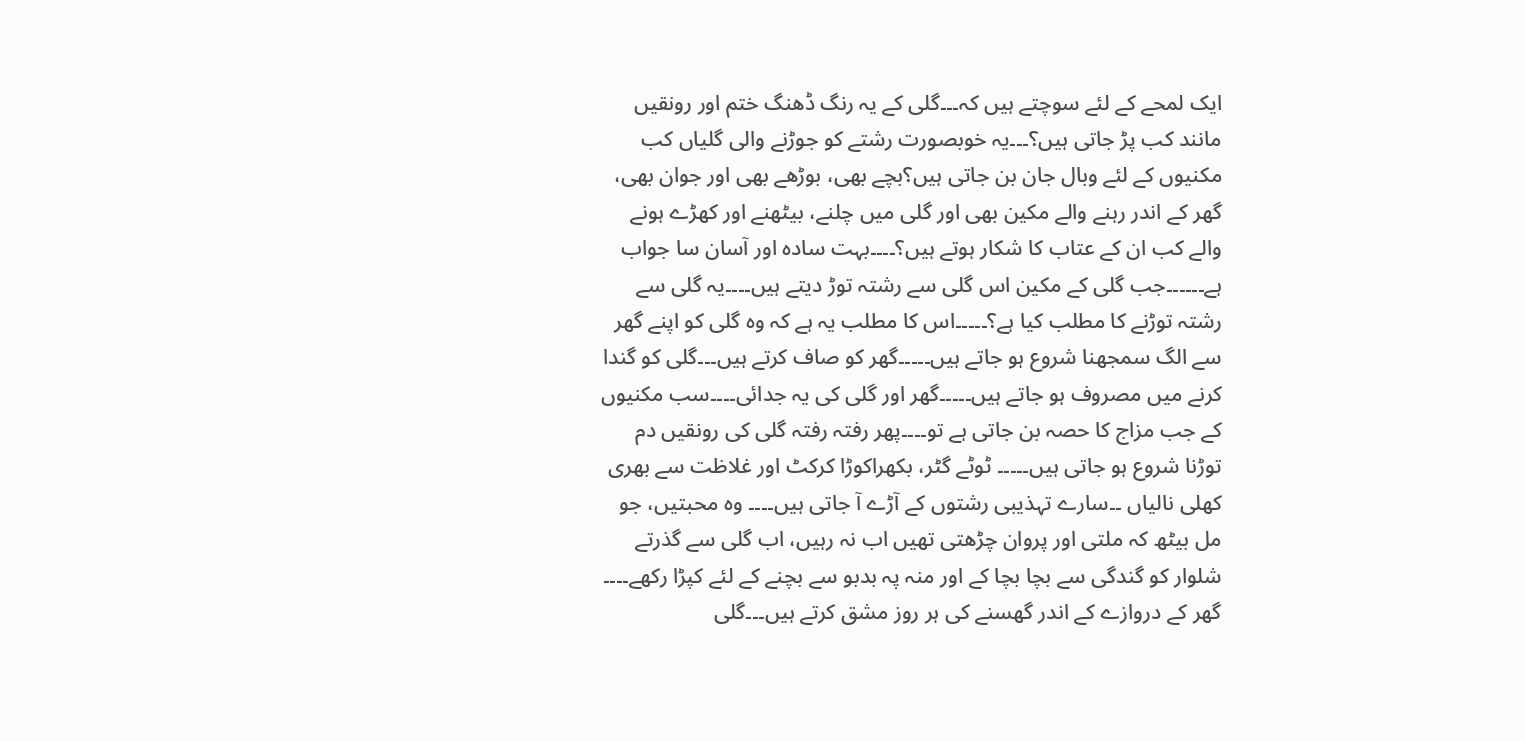ایک لمحے کے لئے سوچتے ہیں کہ۔۔۔گلی کے یہ رنگ ڈھنگ ختم اور رونقیں مانند کب پڑ جاتی ہیں؟۔۔۔یہ خوبصورت رشتے کو جوڑنے والی گلیاں کب مکنیوں کے لئے وبال جان بن جاتی ہیں؟بچے بھی، بوڑھے بھی اور جوان بھی، گھر کے اندر رہنے والے مکین بھی اور گلی میں چلنے، بیٹھنے اور کھڑے ہونے والے کب ان کے عتاب کا شکار ہوتے ہیں؟۔۔۔۔بہت سادہ اور آسان سا جواب ہے۔۔۔۔۔۔جب گلی کے مکین اس گلی سے رشتہ توڑ دیتے ہیں۔۔۔۔یہ گلی سے رشتہ توڑنے کا مطلب کیا ہے؟۔۔۔۔۔اس کا مطلب یہ ہے کہ وہ گلی کو اپنے گھر سے الگ سمجھنا شروع ہو جاتے ہیں۔۔۔۔۔گھر کو صاف کرتے ہیں۔۔۔گلی کو گندا کرنے میں مصروف ہو جاتے ہیں۔۔۔۔۔گھر اور گلی کی یہ جدائی۔۔۔۔سب مکنیوں کے جب مزاج کا حصہ بن جاتی ہے تو۔۔۔۔پھر رفتہ رفتہ گلی کی رونقیں دم توڑنا شروع ہو جاتی ہیں۔۔۔۔۔ ٹوٹے گٹر، بکھراکوڑا کرکٹ اور غلاظت سے بھری کھلی نالیاں ۔۔سارے تہذیبی رشتوں کے آڑے آ جاتی ہیں۔۔۔۔ وہ محبتیں، جو مل بیٹھ کہ ملتی اور پروان چڑھتی تھیں اب نہ رہیں، اب گلی سے گذرتے شلوار کو گندگی سے بچا بچا کے اور منہ پہ بدبو سے بچنے کے لئے کپڑا رکھے۔۔۔۔ گھر کے دروازے کے اندر گھسنے کی ہر روز مشق کرتے ہیں۔۔۔گلی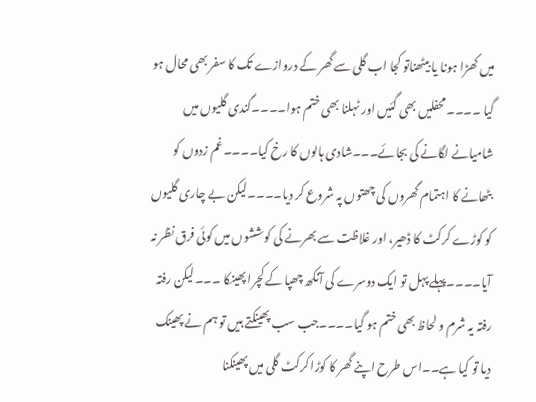میں کھڑا ہونا یا بیٹھناتو کجا اب گلی سے گھر کے دروازے تک کا سفر بھی محال ہو گیا ۔۔۔۔محفلیں بھی گئیں اور ٹہلنا بھی ختم ہوا۔۔۔۔گندی گلیوں میں شامیانے لگانے کی بجائے۔۔۔شادی ہالوں کا رخ کیا۔۔۔۔غم زدوں کو بٹھانے کا اہتمام گھروں کی چھتوں پہ شروع کر دیا۔۔۔۔لیکن بے چاری گلیوں کو کوڑے کرکٹ کا ڈھیر، اور غلاظت سے بھرنے کی کوششوں میں کوئی فرق نظر نہ آیا۔۔۔۔پہلے پہل تو ایک دوسرے کی آنکھ چھپا کے کچرا پھینکا ۔۔۔لیکن رفتہ رفتہ یہ شرم و لحاظ بھی ختم ہو گیا۔۔۔۔جب سب پھینکتے ہیں تو ہم نے پھینک دیا تو کیا ہے۔۔اس طرح اپنے گھر کا کوڑا کرکٹ گلی میں پھینکنا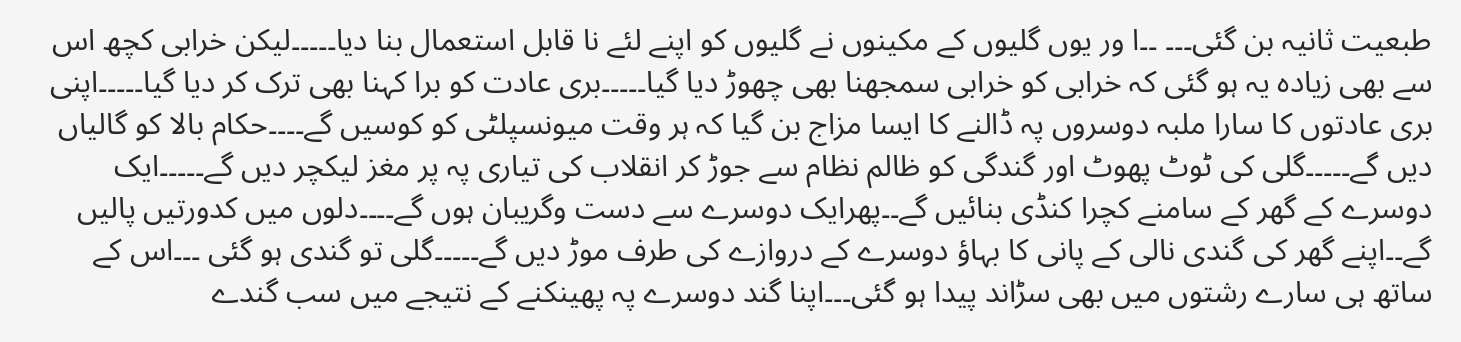طبعیت ثانیہ بن گئی۔۔۔ ۔۔ا ور یوں گلیوں کے مکینوں نے گلیوں کو اپنے لئے نا قابل استعمال بنا دیا۔۔۔۔۔لیکن خرابی کچھ اس سے بھی زیادہ یہ ہو گئی کہ خرابی کو خرابی سمجھنا بھی چھوڑ دیا گیا۔۔۔۔۔بری عادت کو برا کہنا بھی ترک کر دیا گیا۔۔۔۔۔اپنی بری عادتوں کا سارا ملبہ دوسروں پہ ڈالنے کا ایسا مزاج بن گیا کہ ہر وقت میونسپلٹی کو کوسیں گے۔۔۔۔حکام بالا کو گالیاں دیں گے۔۔۔۔۔گلی کی ٹوٹ پھوٹ اور گندگی کو ظالم نظام سے جوڑ کر انقلاب کی تیاری پہ پر مغز لیکچر دیں گے۔۔۔۔۔ایک دوسرے کے گھر کے سامنے کچرا کنڈی بنائیں گے۔۔پھرایک دوسرے سے دست وگریبان ہوں گے۔۔۔۔دلوں میں کدورتیں پالیں گے۔۔اپنے گھر کی گندی نالی کے پانی کا بہاؤ دوسرے کے دروازے کی طرف موڑ دیں گے۔۔۔۔۔گلی تو گندی ہو گئی ۔۔۔اس کے ساتھ ہی سارے رشتوں میں بھی سڑاند پیدا ہو گئی۔۔۔اپنا گند دوسرے پہ پھینکنے کے نتیجے میں سب گندے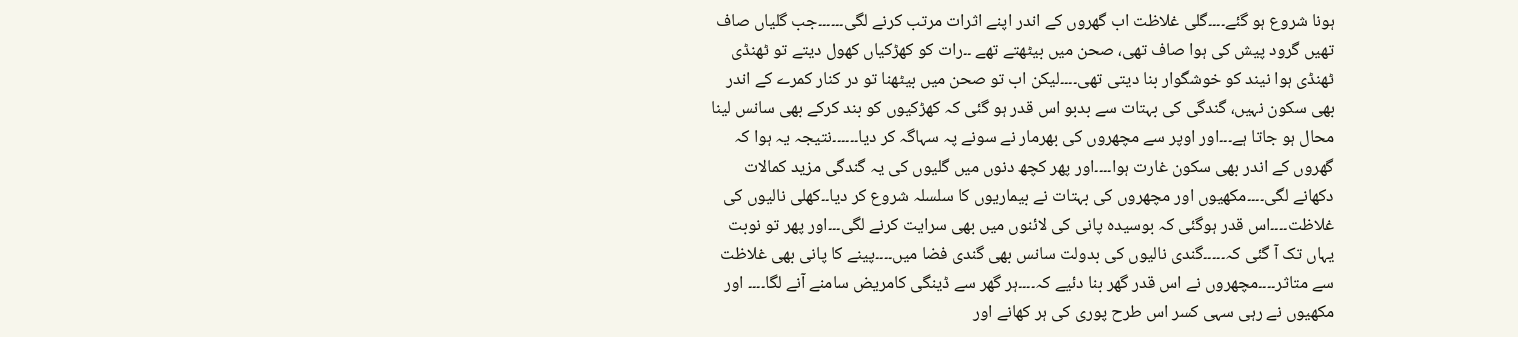ہونا شروع ہو گئے۔۔۔۔گلی غلاظت اب گھروں کے اندر اپنے اثرات مرتب کرنے لگی۔۔۔۔۔۔جب گلیاں صاف تھیں گرود پیش کی ہوا صاف تھی، صحن میں بیٹھتے تھے ۔۔رات کو کھڑکیاں کھول دیتے تو ٹھنڈی ٹھنڈی ہوا نیند کو خوشگوار بنا دیتی تھی۔۔۔۔لیکن اب تو صحن میں بیٹھنا تو در کنار کمرے کے اندر بھی سکون نہیں، گندگی کی بہتات سے بدبو اس قدر ہو گئی کہ کھڑکیوں کو بند کرکے بھی سانس لینا محال ہو جاتا ہے۔۔۔اور اوپر سے مچھروں کی بھرمار نے سونے پہ سہاگہ کر دیا۔۔۔۔۔۔نتیجہ یہ ہوا کہ گھروں کے اندر بھی سکون غارت ہوا۔۔۔۔اور پھر کچھ دنوں میں گلیوں کی یہ گندگی مزید کمالات دکھانے لگی۔۔۔۔مکھیوں اور مچھروں کی بہتات نے بیماریوں کا سلسلہ شروع کر دیا۔۔کھلی نالیوں کی غلاظت۔۔۔۔اس قدر ہوگئی کہ بوسیدہ پانی کی لائنوں میں بھی سرایت کرنے لگی۔۔۔اور پھر تو نوبت یہاں تک آ گئی کہ۔۔۔۔۔گندی نالیوں کی بدولت سانس بھی گندی فضا میں۔۔۔۔پینے کا پانی بھی غلاظت سے متاثر۔۔۔۔مچھروں نے اس قدر گھر بنا دئیے کہ۔۔۔۔ہر گھر سے ڈینگی کامریض سامنے آنے لگا۔۔۔۔ اور مکھیوں نے رہی سہی کسر اس طرح پوری کی ہر کھانے اور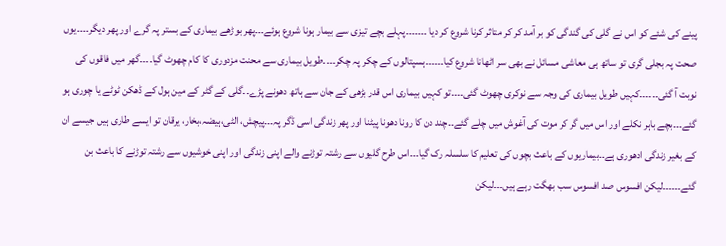پینے کی شئے کو اس نے گلی کی گندگی کو بر آمد کر کر متاثر کرنا شروع کر دیا ۔۔۔۔۔۔۔پہلے بچے تیزی سے بیمار ہونا شروع ہوئے۔۔۔پھر بوڑھے بیماری کے بستر پہ گرے اور پھر دیگر۔۔۔۔یوں صحت پہ بجلی گری تو ساتھ ہی معاشی مسائل نے بھی سر اٹھانا شروع کیا۔۔۔۔۔۔ہسپتالوں کے چکر پہ چکر۔۔۔۔طویل بیماری سے محنت مزدوری کا کام چھوٹ گیا۔۔۔۔گھر میں فاقوں کی نوبت آ گئی۔۔۔۔۔۔کہیں طویل بیماری کی وجہ سے نوکری چھوٹ گئی۔۔۔۔تو کہیں بیماری اس قدر بڑھی کے جان سے ہاتھ دھونے پڑے۔۔گلی کے گٹر کے مین ہول کے ڈھکن ٹوٹے یا چوری ہو گئے۔۔۔بچے باہر نکلے اور اس میں گر کر موت کی آغوش میں چلے گئے۔۔چند دن کا رونا دھونا پیٹنا اور پھر زندگی اسی ڈگر پہ۔۔۔پیچش، الٹی،ہیضہ،بخار، یرقان تو ایسے طاری ہیں جیسے ان کے بغیر زندگی ادھوری ہے۔۔بیماریوں کے باعث بچوں کی تعلیم کا سلسلہ رک گیا۔۔۔اس طرح گلیوں سے رشتہ توڑنے والے اپنی زندگی اور اپنی خوشیوں سے رشتہ توڑنے کا باعث بن گئے۔۔۔۔۔۔لیکن افسوس صد افسوس سب بھگت رہے ہیں۔۔۔لیکن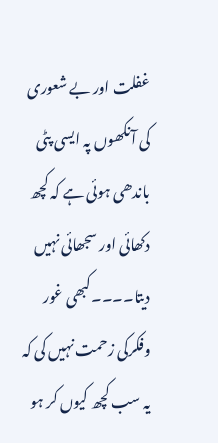غفلت اور بے شعوری کی آنکھوں پہ ایسی پٹی باندھی ہوئی ہے کہ کچھ دکھائی اور سجھائی نہیں دیتا۔۔۔۔کبھی غور وفکرکی زحمت نہیں کی کہ یہ سب کچھ کیوں کر ہو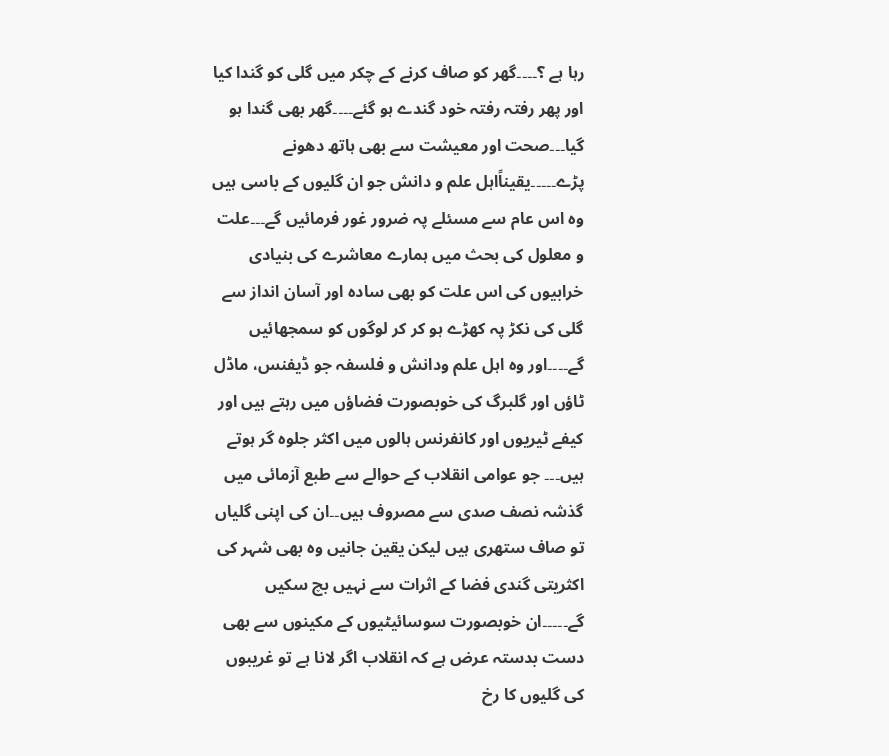رہا ہے ؟۔۔۔۔گھر کو صاف کرنے کے چکر میں گلی کو گندا کیا اور پھر رفتہ رفتہ خود گندے ہو گئے۔۔۔۔گھر بھی گندا ہو گیا۔۔۔صحت اور معیشت سے بھی ہاتھ دھونے پڑے۔۔۔۔۔یقیناًاہل علم و دانش جو ان گلیوں کے باسی ہیں وہ اس عام سے مسئلے پہ ضرور غور فرمائیں گے۔۔۔علت و معلول کی بحث میں ہمارے معاشرے کی بنیادی خرابیوں کی اس علت کو بھی سادہ اور آسان انداز سے گلی کی نکڑ پہ کھڑے ہو کر کر لوگوں کو سمجھائیں گے۔۔۔۔اور وہ اہل علم ودانش و فلسفہ جو ڈیفنس، ماڈل ٹاؤں اور گلبرگ کی خوبصورت فضاؤں میں رہتے ہیں اور کیفے ٹیریوں اور کانفرنس ہالوں میں اکثر جلوہ گر ہوتے ہیں۔۔۔ جو عوامی انقلاب کے حوالے سے طبع آزمائی میں گذشہ نصف صدی سے مصروف ہیں۔۔ان کی اپنی گلیاں تو صاف ستھری ہیں لیکن یقین جانیں وہ بھی شہر کی اکثریتی گندی فضا کے اثرات سے نہیں بچ سکیں گے۔۔۔۔۔ان خوبصورت سوسائیٹیوں کے مکینوں سے بھی دست بدستہ عرض ہے کہ انقلاب اگر لانا ہے تو غریبوں کی گلیوں کا رخ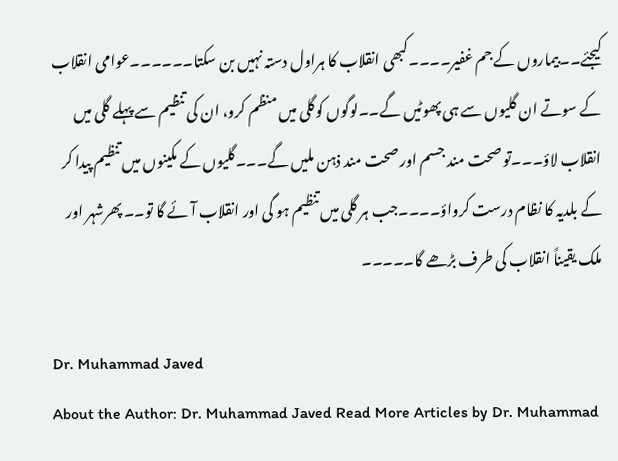کیجئے۔۔بیماروں کے جم غفیر۔۔۔۔کبھی انقلاب کا ہراول دستہ نہیں بن سکتا۔۔۔۔۔۔عوامی انقلاب کے سوتے ان گلیوں سے ہی پھوٹیں گے۔۔لوگوں کوگلی میں منظم کرو، ان کی تنظیم سے پہلے گلی میں انقلاب لاؤ۔۔۔تو صحت مند جسم اور صحت مند ذہن ملیں گے۔۔۔گلیوں کے مکینوں میں تنظیم پیدا کر کے بلدیہ کا نظام درست کرواؤ۔۔۔۔جب ہر گلی میں تنظیم ہو گی اور انقلاب آئے گا تو۔۔ پھرشہر اور ملک یقیناً انقلاب کی طرف بڑھے گا۔۔۔۔۔

Dr. Muhammad Javed
About the Author: Dr. Muhammad Javed Read More Articles by Dr. Muhammad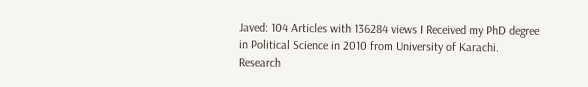Javed: 104 Articles with 136284 views I Received my PhD degree in Political Science in 2010 from University of Karachi. Research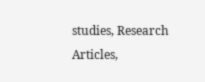studies, Research Articles,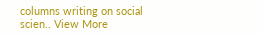columns writing on social scien.. View More